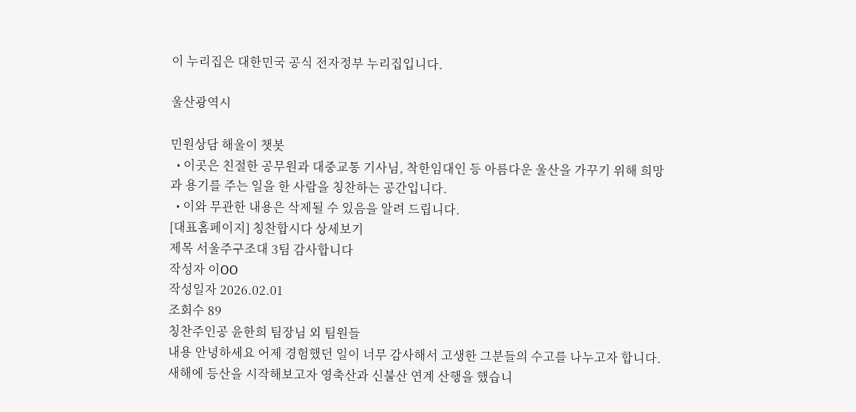이 누리집은 대한민국 공식 전자정부 누리집입니다.

울산광역시

민원상담 해울이 챗봇
  • 이곳은 친절한 공무원과 대중교통 기사님, 착한임대인 등 아름다운 울산을 가꾸기 위해 희망과 용기를 주는 일을 한 사람을 칭찬하는 공간입니다.
  • 이와 무관한 내용은 삭제될 수 있음을 알려 드립니다.
[대표홈페이지] 칭찬합시다 상세보기
제목 서울주구조대 3팀 감사합니다
작성자 이OO
작성일자 2026.02.01
조회수 89
칭찬주인공 윤한희 팀장님 외 팀원들
내용 안녕하세요 어제 경험했던 일이 너무 감사해서 고생한 그분들의 수고를 나누고자 합니다.
새해에 등산을 시작해보고자 영축산과 신불산 연계 산행을 했습니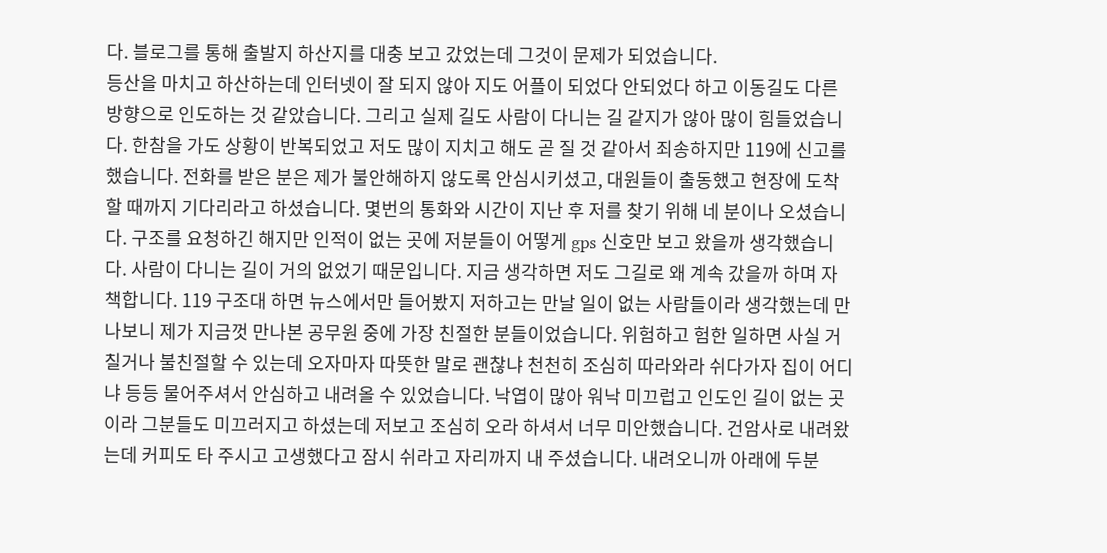다. 블로그를 통해 출발지 하산지를 대충 보고 갔었는데 그것이 문제가 되었습니다.
등산을 마치고 하산하는데 인터넷이 잘 되지 않아 지도 어플이 되었다 안되었다 하고 이동길도 다른 방향으로 인도하는 것 같았습니다. 그리고 실제 길도 사람이 다니는 길 같지가 않아 많이 힘들었습니다. 한참을 가도 상황이 반복되었고 저도 많이 지치고 해도 곧 질 것 같아서 죄송하지만 119에 신고를 했습니다. 전화를 받은 분은 제가 불안해하지 않도록 안심시키셨고, 대원들이 출동했고 현장에 도착할 때까지 기다리라고 하셨습니다. 몇번의 통화와 시간이 지난 후 저를 찾기 위해 네 분이나 오셨습니다. 구조를 요청하긴 해지만 인적이 없는 곳에 저분들이 어떻게 gps 신호만 보고 왔을까 생각했습니다. 사람이 다니는 길이 거의 없었기 때문입니다. 지금 생각하면 저도 그길로 왜 계속 갔을까 하며 자책합니다. 119 구조대 하면 뉴스에서만 들어봤지 저하고는 만날 일이 없는 사람들이라 생각했는데 만나보니 제가 지금껏 만나본 공무원 중에 가장 친절한 분들이었습니다. 위험하고 험한 일하면 사실 거칠거나 불친절할 수 있는데 오자마자 따뜻한 말로 괜찮냐 천천히 조심히 따라와라 쉬다가자 집이 어디냐 등등 물어주셔서 안심하고 내려올 수 있었습니다. 낙엽이 많아 워낙 미끄럽고 인도인 길이 없는 곳이라 그분들도 미끄러지고 하셨는데 저보고 조심히 오라 하셔서 너무 미안했습니다. 건암사로 내려왔는데 커피도 타 주시고 고생했다고 잠시 쉬라고 자리까지 내 주셨습니다. 내려오니까 아래에 두분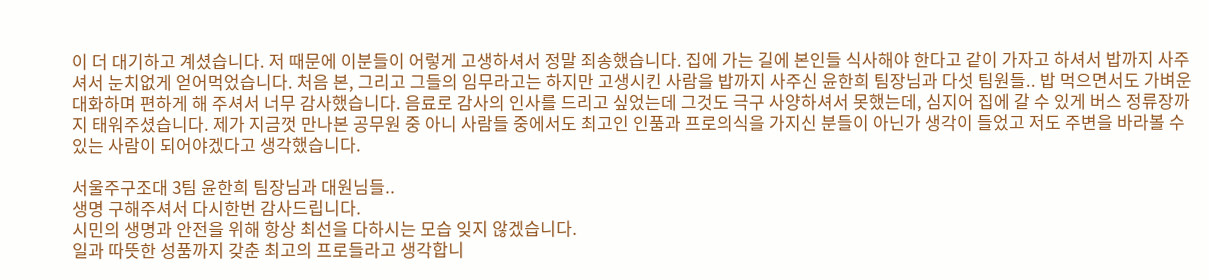이 더 대기하고 계셨습니다. 저 때문에 이분들이 어렇게 고생하셔서 정말 죄송했습니다. 집에 가는 길에 본인들 식사해야 한다고 같이 가자고 하셔서 밥까지 사주셔서 눈치없게 얻어먹었습니다. 처음 본, 그리고 그들의 임무라고는 하지만 고생시킨 사람을 밥까지 사주신 윤한희 팀장님과 다섯 팀원들.. 밥 먹으면서도 가벼운 대화하며 편하게 해 주셔서 너무 감사했습니다. 음료로 감사의 인사를 드리고 싶었는데 그것도 극구 사양하셔서 못했는데, 심지어 집에 갈 수 있게 버스 정류장까지 태워주셨습니다. 제가 지금껏 만나본 공무원 중 아니 사람들 중에서도 최고인 인품과 프로의식을 가지신 분들이 아닌가 생각이 들었고 저도 주변을 바라볼 수 있는 사람이 되어야겠다고 생각했습니다.

서울주구조대 3팀 윤한희 팀장님과 대원님들..
생명 구해주셔서 다시한번 감사드립니다.
시민의 생명과 안전을 위해 항상 최선을 다하시는 모습 잊지 않겠습니다.
일과 따뜻한 성품까지 갖춘 최고의 프로들라고 생각합니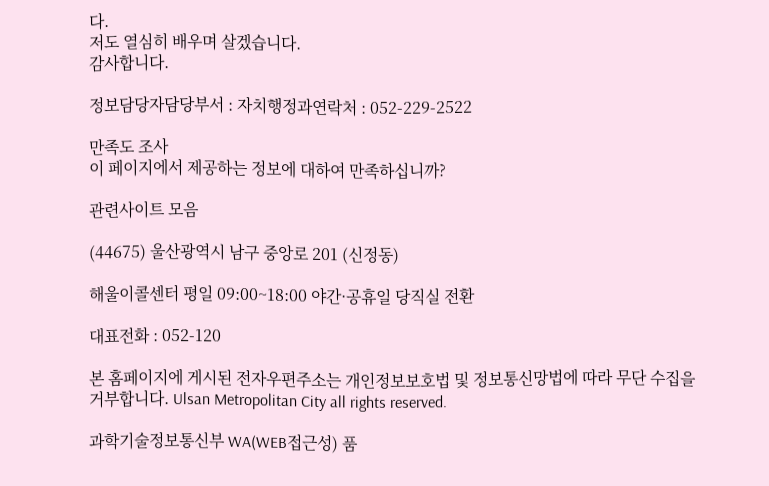다.
저도 열심히 배우며 살겠습니다.
감사합니다.

정보담당자담당부서 : 자치행정과연락처 : 052-229-2522

만족도 조사
이 페이지에서 제공하는 정보에 대하여 만족하십니까?

관련사이트 모음

(44675) 울산광역시 남구 중앙로 201 (신정동)

해울이콜센터 평일 09:00~18:00 야간·공휴일 당직실 전환

대표전화 : 052-120

본 홈페이지에 게시된 전자우편주소는 개인정보보호법 및 정보통신망법에 따라 무단 수집을 거부합니다. Ulsan Metropolitan City all rights reserved.

과학기술정보통신부 WA(WEB접근성) 품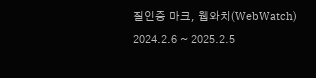질인증 마크, 웹와치(WebWatch) 2024.2.6 ~ 2025.2.5